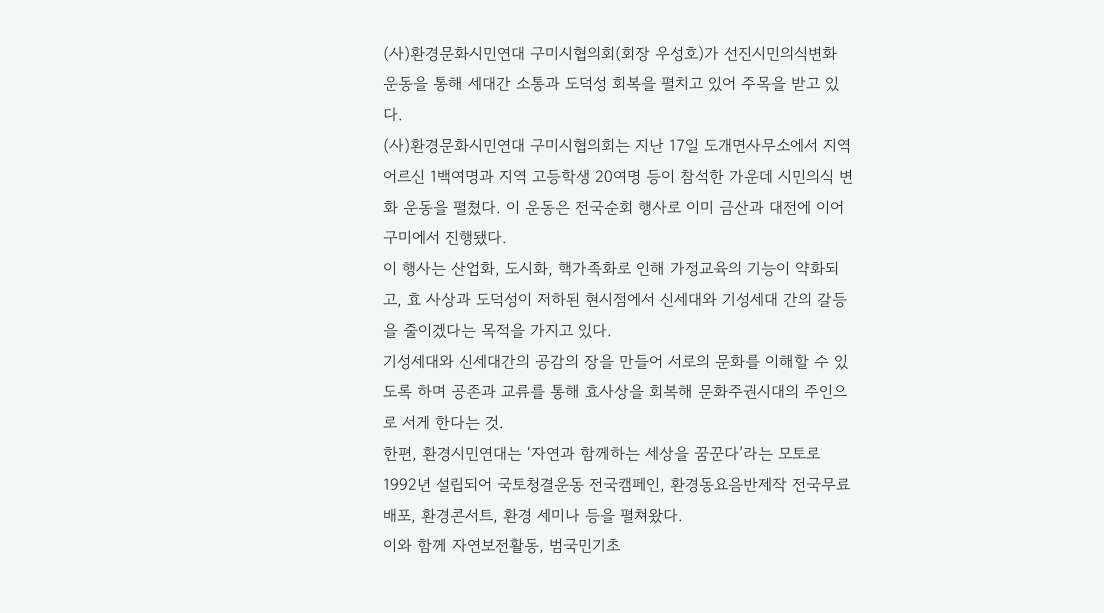(사)환경문화시민연대 구미시협의회(회장 우성호)가 선진시민의식변화 운동을 통해 세대간 소통과 도덕성 회복을 펼치고 있어 주목을 받고 있다.
(사)환경문화시민연대 구미시협의회는 지난 17일 도개면사무소에서 지역 어르신 1백여명과 지역 고등학생 20여명 등이 참석한 가운데 시민의식 변화 운동을 펼쳤다. 이 운동은 전국순회 행사로 이미 금산과 대전에 이어 구미에서 진행됐다.
이 행사는 산업화, 도시화, 핵가족화로 인해 가정교육의 기능이 약화되고, 효 사상과 도덕성이 저하된 현시점에서 신세대와 기성세대 간의 갈등을 줄이겠다는 목적을 가지고 있다.
기성세대와 신세대간의 공감의 장을 만들어 서로의 문화를 이해할 수 있도록 하며 공존과 교류를 통해 효사상을 회복해 문화주권시대의 주인으로 서게 한다는 것.
한편, 환경시민연대는 ‘자연과 함께하는 세상을 꿈꾼다’라는 모토로 1992년 설립되어 국토청결운동 전국캠페인, 환경동요음반제작 전국무료 배포, 환경콘서트, 환경 세미나 등을 펼쳐왔다.
이와 함께 자연보전활동, 범국민기초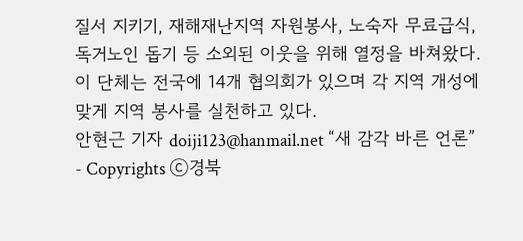질서 지키기, 재해재난지역 자원봉사, 노숙자 무료급식, 독거노인 돕기 등 소외된 이웃을 위해 열정을 바쳐왔다.
이 단체는 전국에 14개 협의회가 있으며 각 지역 개성에 맞게 지역 봉사를 실천하고 있다.
안현근 기자 doiji123@hanmail.net “새 감각 바른 언론” - Copyrights ⓒ경북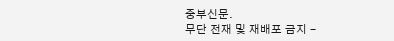중부신문.
무단 전재 및 재배포 금지 -